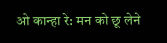ओ कान्हा रे: मन को छू लेने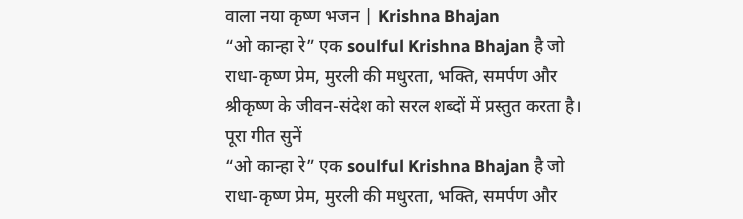वाला नया कृष्ण भजन | Krishna Bhajan
“ओ कान्हा रे” एक soulful Krishna Bhajan है जो राधा-कृष्ण प्रेम, मुरली की मधुरता, भक्ति, समर्पण और श्रीकृष्ण के जीवन-संदेश को सरल शब्दों में प्रस्तुत करता है। पूरा गीत सुनें
“ओ कान्हा रे” एक soulful Krishna Bhajan है जो राधा-कृष्ण प्रेम, मुरली की मधुरता, भक्ति, समर्पण और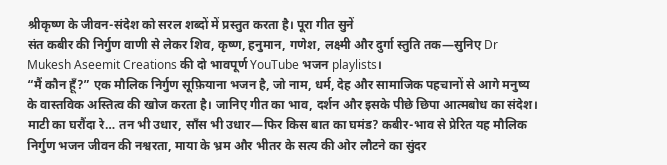श्रीकृष्ण के जीवन-संदेश को सरल शब्दों में प्रस्तुत करता है। पूरा गीत सुनें
संत कबीर की निर्गुण वाणी से लेकर शिव, कृष्ण, हनुमान, गणेश, लक्ष्मी और दुर्गा स्तुति तक—सुनिए Dr Mukesh Aseemit Creations की दो भावपूर्ण YouTube भजन playlists।
“मैं कौन हूँ?” एक मौलिक निर्गुण सूफ़ियाना भजन है, जो नाम, धर्म, देह और सामाजिक पहचानों से आगे मनुष्य के वास्तविक अस्तित्व की खोज करता है। जानिए गीत का भाव, दर्शन और इसके पीछे छिपा आत्मबोध का संदेश।
माटी का घरौंदा रे… तन भी उधार, साँस भी उधार—फिर किस बात का घमंड? कबीर-भाव से प्रेरित यह मौलिक निर्गुण भजन जीवन की नश्वरता, माया के भ्रम और भीतर के सत्य की ओर लौटने का सुंदर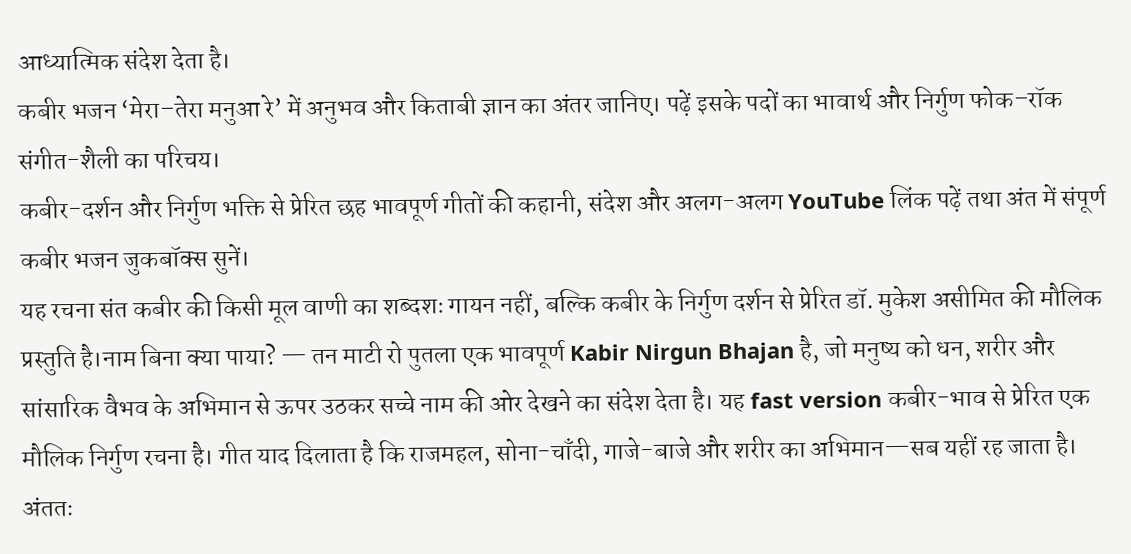आध्यात्मिक संदेश देता है।
कबीर भजन ‘मेरा–तेरा मनुआ रे’ में अनुभव और किताबी ज्ञान का अंतर जानिए। पढ़ें इसके पदों का भावार्थ और निर्गुण फोक–रॉक संगीत-शैली का परिचय।
कबीर-दर्शन और निर्गुण भक्ति से प्रेरित छह भावपूर्ण गीतों की कहानी, संदेश और अलग-अलग YouTube लिंक पढ़ें तथा अंत में संपूर्ण कबीर भजन जुकबॉक्स सुनें।
यह रचना संत कबीर की किसी मूल वाणी का शब्दशः गायन नहीं, बल्कि कबीर के निर्गुण दर्शन से प्रेरित डॉ. मुकेश असीमित की मौलिक प्रस्तुति है।नाम बिना क्या पाया? — तन माटी रो पुतला एक भावपूर्ण Kabir Nirgun Bhajan है, जो मनुष्य को धन, शरीर और सांसारिक वैभव के अभिमान से ऊपर उठकर सच्चे नाम की ओर देखने का संदेश देता है। यह fast version कबीर-भाव से प्रेरित एक मौलिक निर्गुण रचना है। गीत याद दिलाता है कि राजमहल, सोना-चाँदी, गाजे-बाजे और शरीर का अभिमान—सब यहीं रह जाता है। अंततः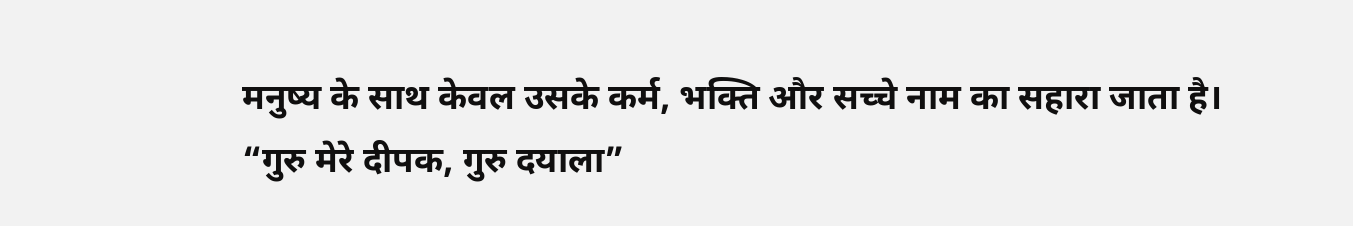मनुष्य के साथ केवल उसके कर्म, भक्ति और सच्चे नाम का सहारा जाता है।
“गुरु मेरे दीपक, गुरु दयाला”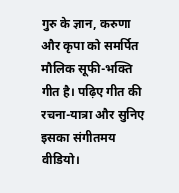गुरु के ज्ञान, करुणा और कृपा को समर्पित मौलिक सूफी-भक्ति गीत है। पढ़िए गीत की रचना-यात्रा और सुनिए इसका संगीतमय वीडियो।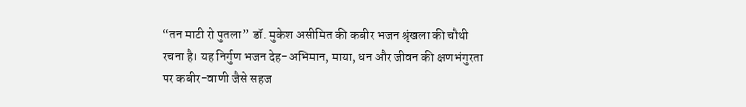“तन माटी रो पुतला” डॉ. मुकेश असीमित की कबीर भजन श्रृंखला की चौथी रचना है। यह निर्गुण भजन देह-अभिमान, माया, धन और जीवन की क्षणभंगुरता पर कबीर-वाणी जैसे सहज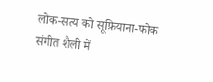लोक-सत्य को सूफ़ियाना-फोक संगीत शैली में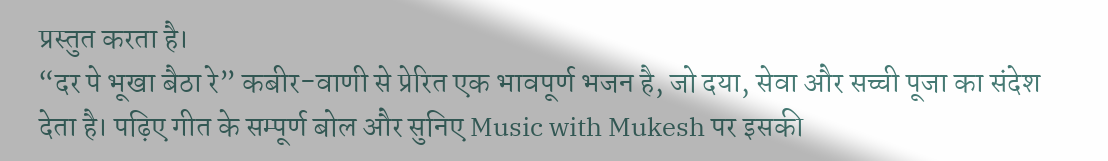प्रस्तुत करता है।
“दर पे भूखा बैठा रे” कबीर-वाणी से प्रेरित एक भावपूर्ण भजन है, जो दया, सेवा और सच्ची पूजा का संदेश देता है। पढ़िए गीत के सम्पूर्ण बोल और सुनिए Music with Mukesh पर इसकी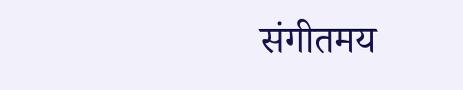संगीतमय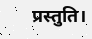प्रस्तुति।